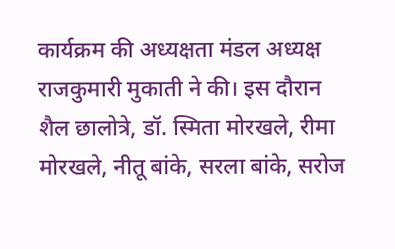कार्यक्रम की अध्यक्षता मंडल अध्यक्ष राजकुमारी मुकाती ने की। इस दौरान शैल छालोत्रे, डॉ. स्मिता मोरखले, रीमा मोरखले, नीतू बांके, सरला बांके, सरोज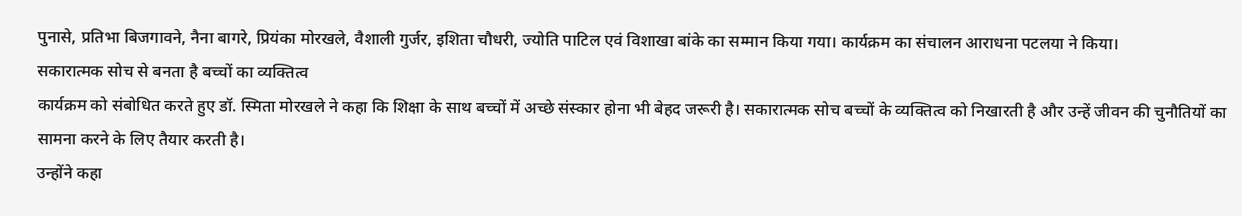पुनासे, प्रतिभा बिजगावने, नैना बागरे, प्रियंका मोरखले, वैशाली गुर्जर, इशिता चौधरी, ज्योति पाटिल एवं विशाखा बांके का सम्मान किया गया। कार्यक्रम का संचालन आराधना पटलया ने किया।
सकारात्मक सोच से बनता है बच्चों का व्यक्तित्व
कार्यक्रम को संबोधित करते हुए डॉ. स्मिता मोरखले ने कहा कि शिक्षा के साथ बच्चों में अच्छे संस्कार होना भी बेहद जरूरी है। सकारात्मक सोच बच्चों के व्यक्तित्व को निखारती है और उन्हें जीवन की चुनौतियों का सामना करने के लिए तैयार करती है।
उन्होंने कहा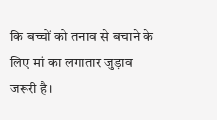कि बच्चों को तनाव से बचाने के लिए मां का लगातार जुड़ाव जरूरी है।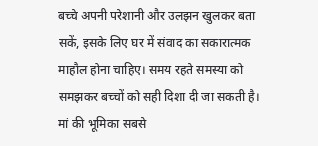बच्चे अपनी परेशानी और उलझन खुलकर बता सकें, इसके लिए घर में संवाद का सकारात्मक माहौल होना चाहिए। समय रहते समस्या को समझकर बच्चों को सही दिशा दी जा सकती है।
मां की भूमिका सबसे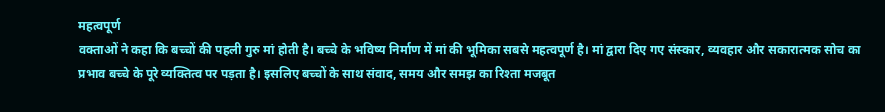महत्वपूर्ण
वक्ताओं ने कहा कि बच्चों की पहली गुरु मां होती है। बच्चे के भविष्य निर्माण में मां की भूमिका सबसे महत्वपूर्ण है। मां द्वारा दिए गए संस्कार, व्यवहार और सकारात्मक सोच का प्रभाव बच्चे के पूरे व्यक्तित्व पर पड़ता है। इसलिए बच्चों के साथ संवाद, समय और समझ का रिश्ता मजबूत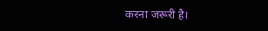करना जरूरी है।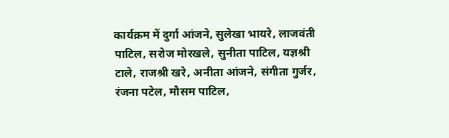कार्यक्रम में दुर्गा आंजने, सुलेखा भायरे, लाजवंती पाटिल, सरोज मोरखले, सुनीता पाटिल, यज्ञश्री टाले, राजश्री खरे, अनीता आंजने, संगीता गुर्जर, रंजना पटेल, मौसम पाटिल,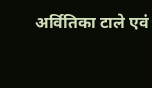अर्वितिका टाले एवं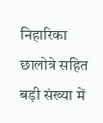निहारिका छालोत्रे सहित बड़ी संख्या में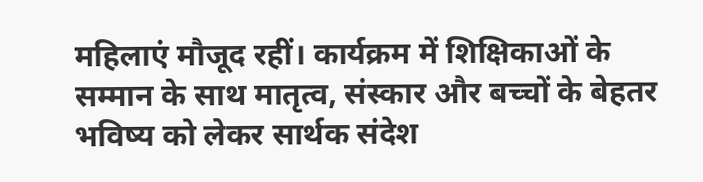महिलाएं मौजूद रहीं। कार्यक्रम में शिक्षिकाओं के सम्मान के साथ मातृत्व, संस्कार और बच्चों के बेहतर भविष्य को लेकर सार्थक संदेश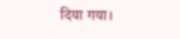दिया गया।